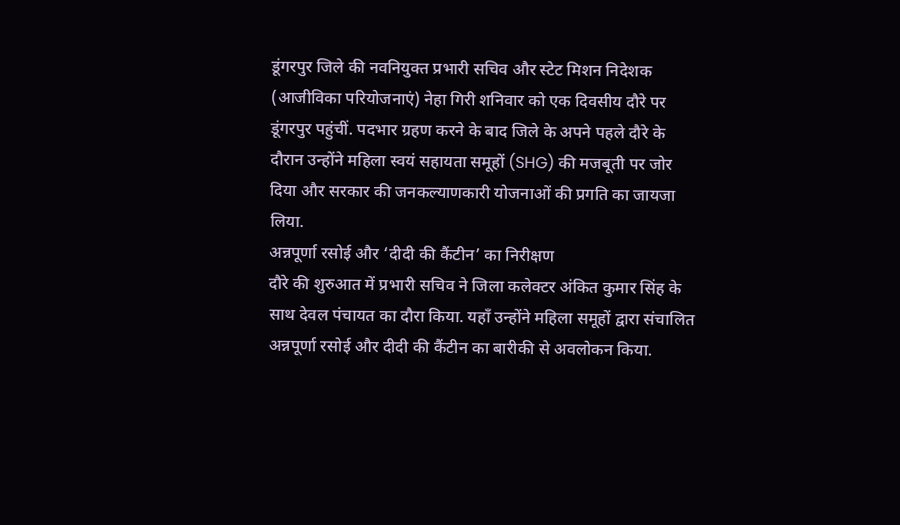डूंगरपुर जिले की नवनियुक्त प्रभारी सचिव और स्टेट मिशन निदेशक (आजीविका परियोजनाएं) नेहा गिरी शनिवार को एक दिवसीय दौरे पर डूंगरपुर पहुंचीं. पदभार ग्रहण करने के बाद जिले के अपने पहले दौरे के दौरान उन्होंने महिला स्वयं सहायता समूहों (SHG) की मजबूती पर जोर दिया और सरकार की जनकल्याणकारी योजनाओं की प्रगति का जायजा लिया.
अन्नपूर्णा रसोई और ‘दीदी की कैंटीन’ का निरीक्षण
दौरे की शुरुआत में प्रभारी सचिव ने जिला कलेक्टर अंकित कुमार सिंह के साथ देवल पंचायत का दौरा किया. यहाँ उन्होंने महिला समूहों द्वारा संचालित अन्नपूर्णा रसोई और दीदी की कैंटीन का बारीकी से अवलोकन किया.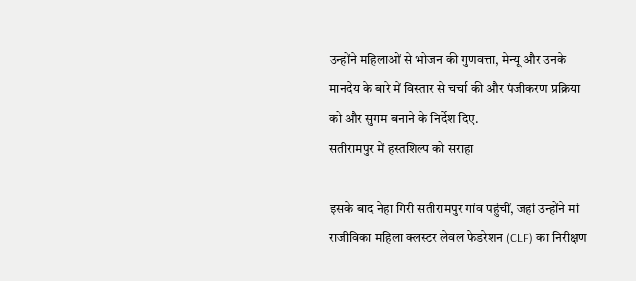उन्होंने महिलाओं से भोजन की गुणवत्ता, मेन्यू और उनके मानदेय के बारे में विस्तार से चर्चा की और पंजीकरण प्रक्रिया को और सुगम बनाने के निर्देश दिए.
सतीरामपुर में हस्तशिल्प को सराहा

इसके बाद नेहा गिरी सतीरामपुर गांव पहुंचीं, जहां उन्होंने मां राजीविका महिला क्लस्टर लेवल फेडरेशन (CLF) का निरीक्षण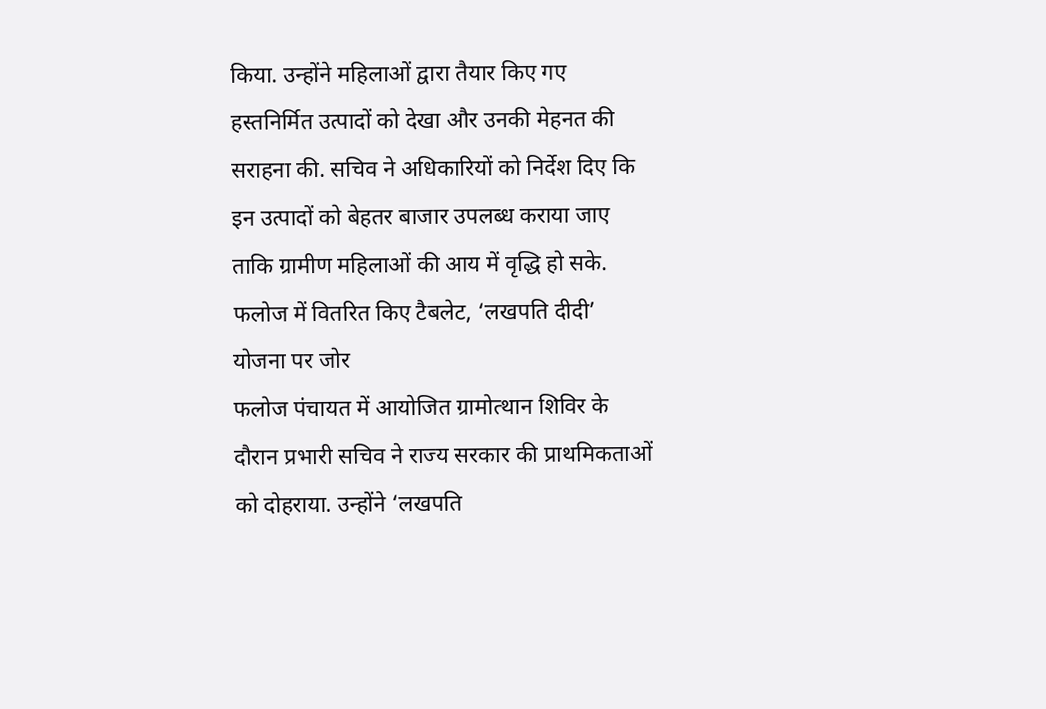किया. उन्होंने महिलाओं द्वारा तैयार किए गए हस्तनिर्मित उत्पादों को देखा और उनकी मेहनत की सराहना की. सचिव ने अधिकारियों को निर्देश दिए कि इन उत्पादों को बेहतर बाजार उपलब्ध कराया जाए ताकि ग्रामीण महिलाओं की आय में वृद्धि हो सके.
फलोज में वितरित किए टैबलेट, ‘लखपति दीदी’ योजना पर जोर
फलोज पंचायत में आयोजित ग्रामोत्थान शिविर के दौरान प्रभारी सचिव ने राज्य सरकार की प्राथमिकताओं को दोहराया. उन्होंने ‘लखपति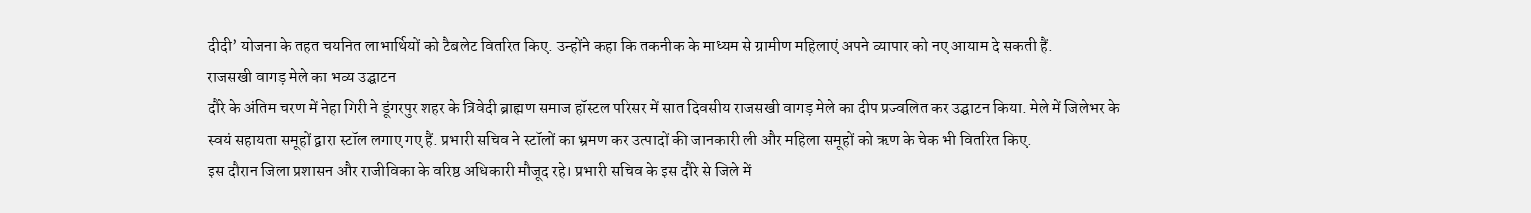दीदी’ योजना के तहत चयनित लाभार्थियों को टैबलेट वितरित किए. उन्होंने कहा कि तकनीक के माध्यम से ग्रामीण महिलाएं अपने व्यापार को नए आयाम दे सकती हैं.
राजसखी वागड़ मेले का भव्य उद्घाटन
दौरे के अंतिम चरण में नेहा गिरी ने डूंगरपुर शहर के त्रिवेदी ब्राह्मण समाज हॉस्टल परिसर में सात दिवसीय राजसखी वागड़ मेले का दीप प्रज्वलित कर उद्घाटन किया. मेले में जिलेभर के स्वयं सहायता समूहों द्वारा स्टॉल लगाए गए हैं. प्रभारी सचिव ने स्टॉलों का भ्रमण कर उत्पादों की जानकारी ली और महिला समूहों को ऋण के चेक भी वितरित किए.
इस दौरान जिला प्रशासन और राजीविका के वरिष्ठ अधिकारी मौजूद रहे। प्रभारी सचिव के इस दौरे से जिले में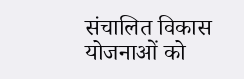संचालित विकास योजनाओं को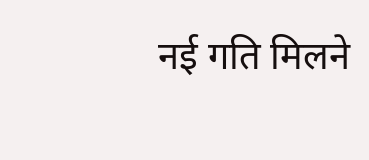नई गति मिलने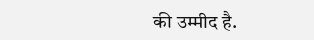की उम्मीद है.